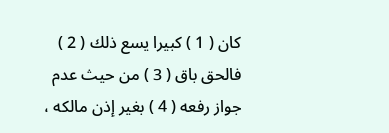كان ( 1 ) كبيرا يسع ذلك ( 2 ) فالحق باق ( 3 ) من حيث عدم جواز رفعه ( 4 ) بغير إذن مالكه ،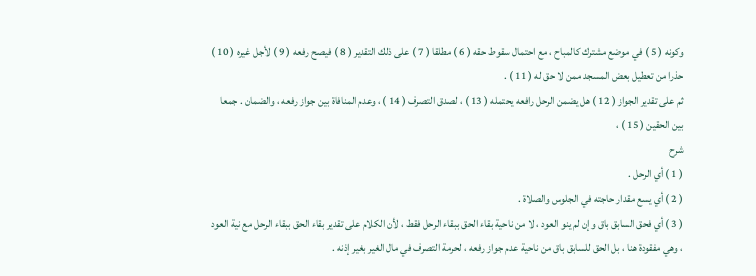وكونه ( 5 ) في موضع مشترك كالمباح ، مع احتمال سقوط حقه ( 6 ) مطلقا ( 7 ) على ذلك التقدير ( 8 ) فيصح رفعه ( 9 ) لأجل غيره ( 10 ) حذرا من تعطيل بعض المسجد ممن لا حق له ( 11 ) .
ثم على تقدير الجواز ( 12 ) هل يضمن الرحل رافعه يحتمله ( 13 ) ، لصدق التصرف ( 14 ) ، وعدم المنافاة بين جواز رفعه ، والضمان . جمعا بين الحقين ( 15 ) ،
شرح
( 1 ) أي الرحل .
( 2 ) أي يسع مقدار حاجته في الجلوس والصلاة .
( 3 ) أي فحق السابق باق وإن لم ينو العود ، لا من ناحية بقاء الحق ببقاء الرحل فقط ، لأن الكلام على تقدير بقاء الحق ببقاء الرحل مع نية العود ، وهي مفقودة هنا ، بل الحق للسابق باق من ناحية عدم جواز رفعه ، لحرمة التصرف في مال الغير بغير إذنه .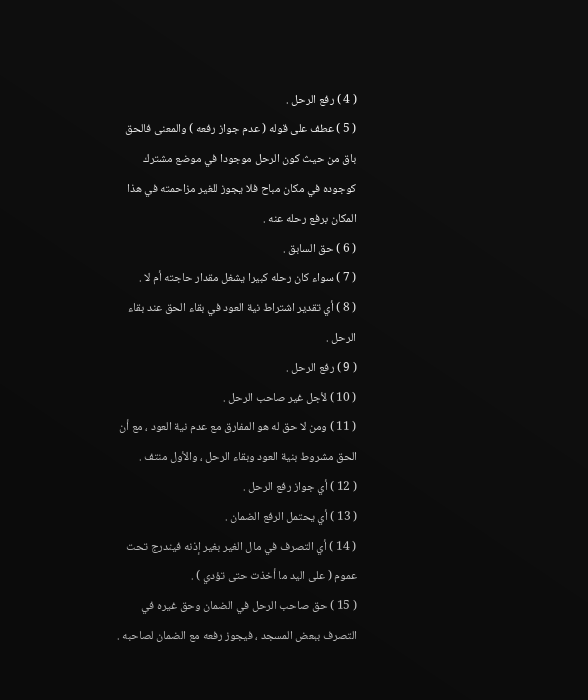( 4 ) رفع الرحل .
( 5 ) عطف على قوله ( عدم جواز رفعه ) والمعنى فالحق باق من حيث كون الرحل موجودا في موضع مشترك كوجوده في مكان مباح فلا يجوز للغير مزاحمته في هذا المكان برفع رحله عنه .
( 6 ) حق السابق .
( 7 ) سواء كان رحله كبيرا يشغل مقدار حاجته أم لا .
( 8 ) أي تقدير اشتراط نية العود في بقاء الحق عند بقاء الرحل .
( 9 ) رفع الرحل .
( 10 ) لأجل غير صاحب الرحل .
( 11 ) ومن لا حق له هو المفارق مع عدم نية العود ، مع أن الحق مشروط بنية العود وبقاء الرحل ، والأول منتف .
( 12 ) أي جواز رفع الرحل .
( 13 ) أي يحتمل الرفع الضمان .
( 14 ) أي التصرف في مال الغير بغير إذنه فيندرج تحت عموم ( على اليد ما أخذت حتى تؤدي ) .
( 15 ) حق صاحب الرحل في الضمان وحق غيره في التصرف ببعض المسجد ، فيجوز رفعه مع الضمان لصاحبه .